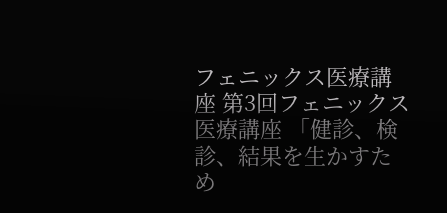フェニックス医療講座 第3回フェニックス医療講座 「健診、検診、結果を生かすため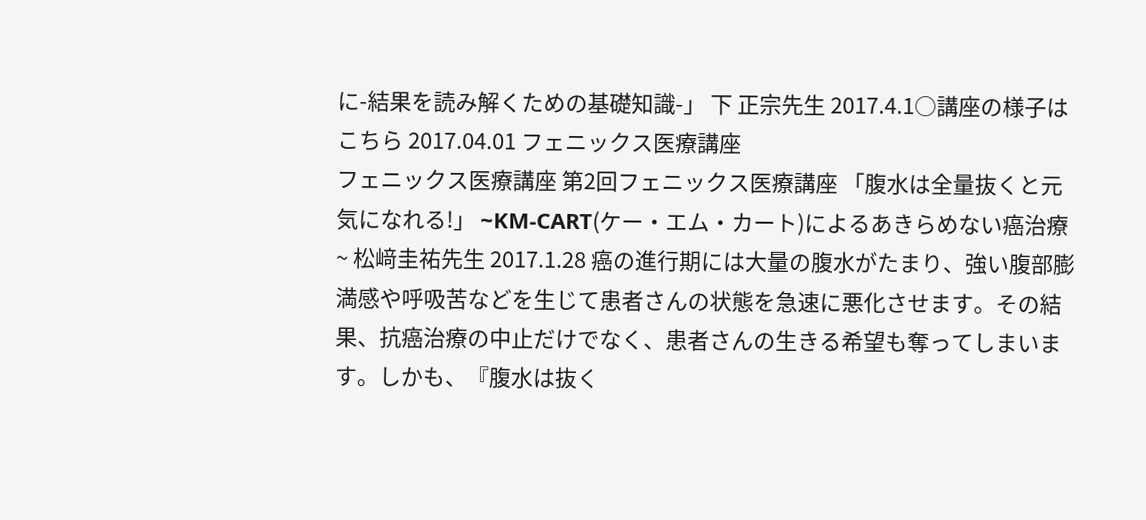に-結果を読み解くための基礎知識-」 下 正宗先生 2017.4.1○講座の様子はこちら 2017.04.01 フェニックス医療講座
フェニックス医療講座 第2回フェニックス医療講座 「腹水は全量抜くと元気になれる!」 ~KM-CART(ケー・エム・カート)によるあきらめない癌治療~ 松﨑圭祐先生 2017.1.28 癌の進行期には大量の腹水がたまり、強い腹部膨満感や呼吸苦などを生じて患者さんの状態を急速に悪化させます。その結果、抗癌治療の中止だけでなく、患者さんの生きる希望も奪ってしまいます。しかも、『腹水は抜く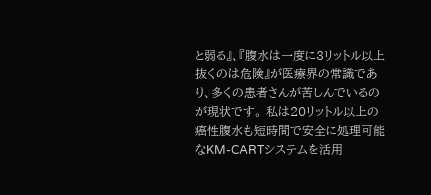と弱る』、『腹水は一度に3リットル以上抜くのは危険』が医療界の常識であり、多くの患者さんが苦しんでいるのが現状です。 私は20リットル以上の癌性腹水も短時間で安全に処理可能なKM-CARTシステムを活用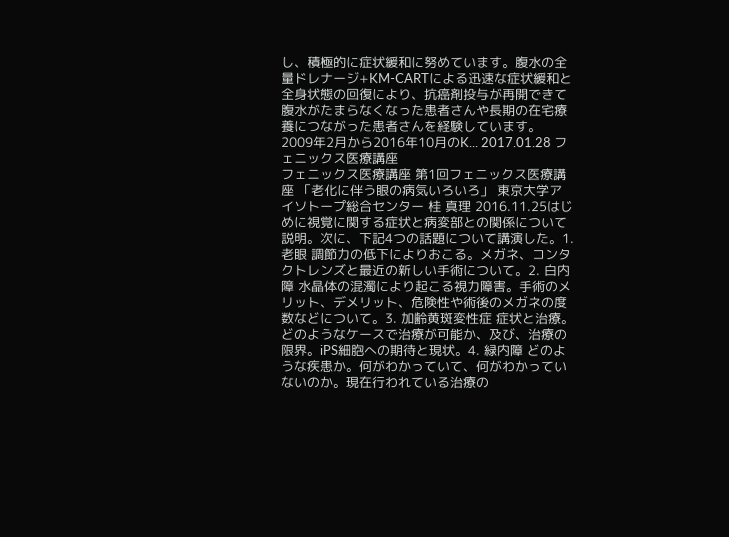し、積極的に症状緩和に努めています。腹水の全量ドレナージ+KM-CARTによる迅速な症状緩和と全身状態の回復により、抗癌剤投与が再開できて腹水がたまらなくなった患者さんや長期の在宅療養につながった患者さんを経験しています。 2009年2月から2016年10月のK... 2017.01.28 フェニックス医療講座
フェニックス医療講座 第1回フェニックス医療講座 「老化に伴う眼の病気いろいろ」 東京大学アイソトープ総合センター 桂 真理 2016.11.25はじめに視覚に関する症状と病変部との関係について説明。次に、下記4つの話題について講演した。1. 老眼 調節力の低下によりおこる。メガネ、コンタクトレンズと最近の新しい手術について。2. 白内障 水晶体の混濁により起こる視力障害。手術のメリット、デメリット、危険性や術後のメガネの度数などについて。3. 加齢黄斑変性症 症状と治療。どのようなケースで治療が可能か、及び、治療の限界。iPS細胞への期待と現状。4. 緑内障 どのような疾患か。何がわかっていて、何がわかっていないのか。現在行われている治療の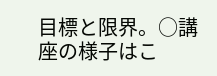目標と限界。○講座の様子はこ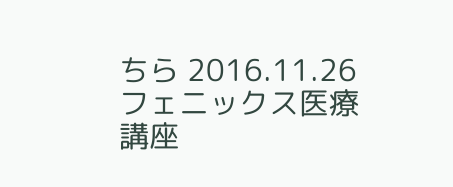ちら 2016.11.26 フェニックス医療講座